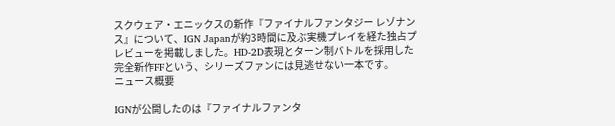スクウェア・エニックスの新作『ファイナルファンタジー レゾナンス』について、IGN Japanが約3時間に及ぶ実機プレイを経た独占プレビューを掲載しました。HD-2D表現とターン制バトルを採用した完全新作FFという、シリーズファンには見逃せない一本です。
ニュース概要

IGNが公開したのは『ファイナルファンタ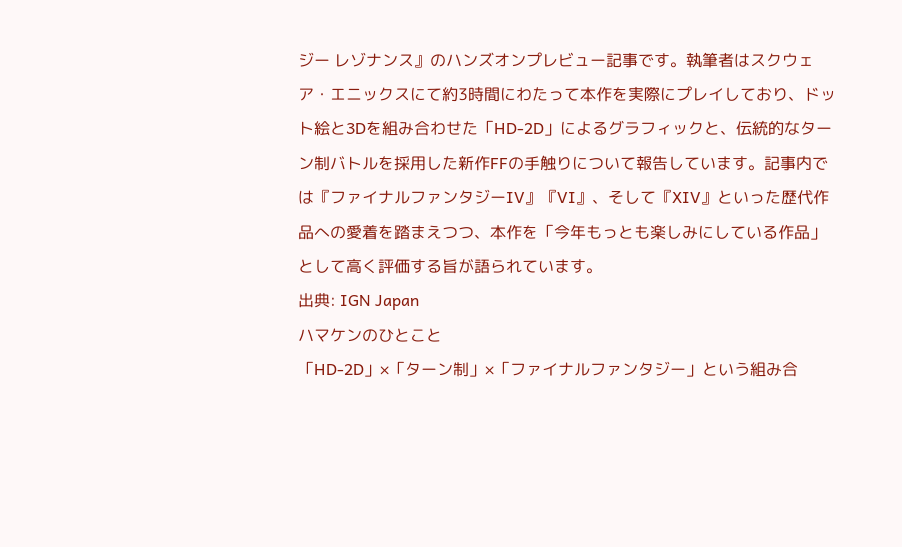ジー レゾナンス』のハンズオンプレビュー記事です。執筆者はスクウェア・エニックスにて約3時間にわたって本作を実際にプレイしており、ドット絵と3Dを組み合わせた「HD-2D」によるグラフィックと、伝統的なターン制バトルを採用した新作FFの手触りについて報告しています。記事内では『ファイナルファンタジーIV』『VI』、そして『XIV』といった歴代作品への愛着を踏まえつつ、本作を「今年もっとも楽しみにしている作品」として高く評価する旨が語られています。
出典: IGN Japan
ハマケンのひとこと
「HD-2D」×「ターン制」×「ファイナルファンタジー」という組み合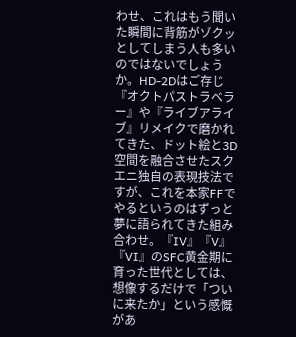わせ、これはもう聞いた瞬間に背筋がゾクッとしてしまう人も多いのではないでしょうか。HD-2Dはご存じ『オクトパストラベラー』や『ライブアライブ』リメイクで磨かれてきた、ドット絵と3D空間を融合させたスクエニ独自の表現技法ですが、これを本家FFでやるというのはずっと夢に語られてきた組み合わせ。『IV』『V』『VI』のSFC黄金期に育った世代としては、想像するだけで「ついに来たか」という感慨があ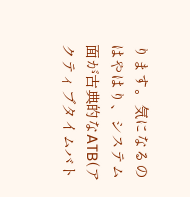ります。気になるのはやはり、システム面が古典的なATB(アクティブタイムバト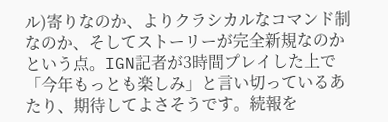ル)寄りなのか、よりクラシカルなコマンド制なのか、そしてストーリーが完全新規なのかという点。IGN記者が3時間プレイした上で「今年もっとも楽しみ」と言い切っているあたり、期待してよさそうです。続報を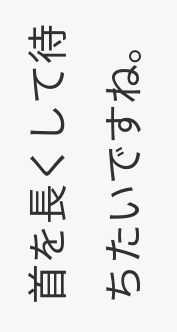首を長くして待ちたいですね。